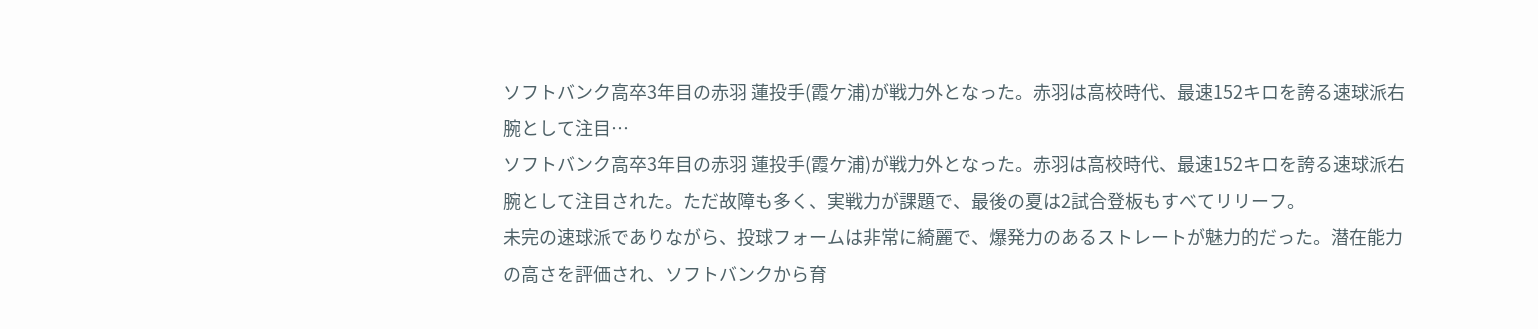ソフトバンク高卒3年目の赤羽 蓮投手(霞ケ浦)が戦力外となった。赤羽は高校時代、最速152キロを誇る速球派右腕として注目…
ソフトバンク高卒3年目の赤羽 蓮投手(霞ケ浦)が戦力外となった。赤羽は高校時代、最速152キロを誇る速球派右腕として注目された。ただ故障も多く、実戦力が課題で、最後の夏は2試合登板もすべてリリーフ。
未完の速球派でありながら、投球フォームは非常に綺麗で、爆発力のあるストレートが魅力的だった。潜在能力の高さを評価され、ソフトバンクから育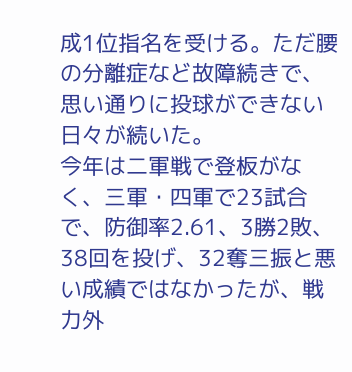成1位指名を受ける。ただ腰の分離症など故障続きで、思い通りに投球ができない日々が続いた。
今年は二軍戦で登板がなく、三軍・四軍で23試合で、防御率2.61、3勝2敗、38回を投げ、32奪三振と悪い成績ではなかったが、戦力外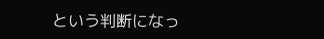という判断になっ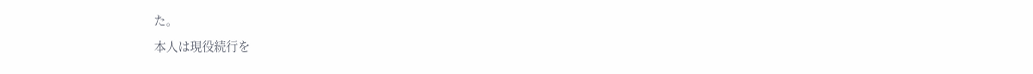た。
本人は現役続行を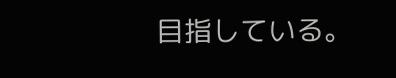目指している。